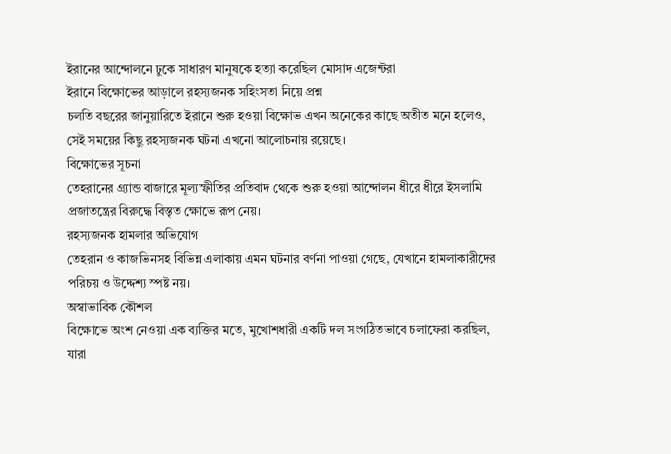ইরানের আন্দোলনে ঢুকে সাধারণ মানুষকে হত্যা করেছিল মোসাদ এজেন্টরা
ইরানে বিক্ষোভের আড়ালে রহস্যজনক সহিংসতা নিয়ে প্রশ্ন
চলতি বছরের জানুয়ারিতে ইরানে শুরু হওয়া বিক্ষোভ এখন অনেকের কাছে অতীত মনে হলেও, সেই সময়ের কিছু রহস্যজনক ঘটনা এখনো আলোচনায় রয়েছে।
বিক্ষোভের সূচনা
তেহরানের গ্র্যান্ড বাজারে মূল্যস্ফীতির প্রতিবাদ থেকে শুরু হওয়া আন্দোলন ধীরে ধীরে ইসলামি প্রজাতন্ত্রের বিরুদ্ধে বিস্তৃত ক্ষোভে রূপ নেয়।
রহস্যজনক হামলার অভিযোগ
তেহরান ও কাজভিনসহ বিভিন্ন এলাকায় এমন ঘটনার বর্ণনা পাওয়া গেছে, যেখানে হামলাকারীদের পরিচয় ও উদ্দেশ্য স্পষ্ট নয়।
অস্বাভাবিক কৌশল
বিক্ষোভে অংশ নেওয়া এক ব্যক্তির মতে, মুখোশধারী একটি দল সংগঠিতভাবে চলাফেরা করছিল, যারা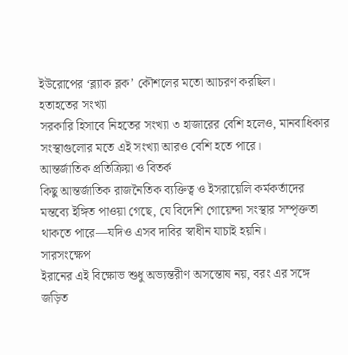ইউরোপের ‘ব্ল্যাক ব্লক’ কৌশলের মতো আচরণ করছিল।
হতাহতের সংখ্যা
সরকারি হিসাবে নিহতের সংখ্যা ৩ হাজারের বেশি হলেও, মানবাধিকার সংস্থাগুলোর মতে এই সংখ্যা আরও বেশি হতে পারে।
আন্তর্জাতিক প্রতিক্রিয়া ও বিতর্ক
কিছু আন্তর্জাতিক রাজনৈতিক ব্যক্তিত্ব ও ইসরায়েলি কর্মকর্তাদের মন্তব্যে ইঙ্গিত পাওয়া গেছে, যে বিদেশি গোয়েন্দা সংস্থার সম্পৃক্ততা থাকতে পারে—যদিও এসব দাবির স্বাধীন যাচাই হয়নি।
সারসংক্ষেপ
ইরানের এই বিক্ষোভ শুধু অভ্যন্তরীণ অসন্তোষ নয়, বরং এর সঙ্গে জড়িত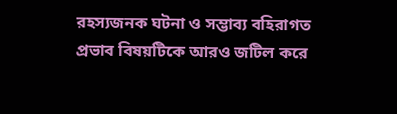রহস্যজনক ঘটনা ও সম্ভাব্য বহিরাগত প্রভাব বিষয়টিকে আরও জটিল করে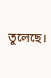তুলেছে।